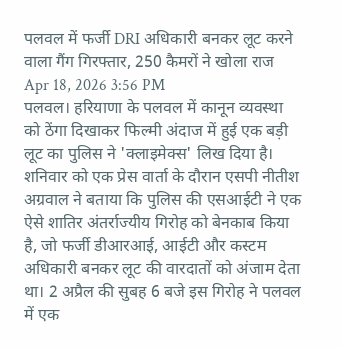पलवल में फर्जी DRI अधिकारी बनकर लूट करने वाला गैंग गिरफ्तार, 250 कैमरों ने खोला राज
Apr 18, 2026 3:56 PM
पलवल। हरियाणा के पलवल में कानून व्यवस्था को ठेंगा दिखाकर फिल्मी अंदाज में हुई एक बड़ी लूट का पुलिस ने 'क्लाइमेक्स' लिख दिया है। शनिवार को एक प्रेस वार्ता के दौरान एसपी नीतीश अग्रवाल ने बताया कि पुलिस की एसआईटी ने एक ऐसे शातिर अंतर्राज्यीय गिरोह को बेनकाब किया है, जो फर्जी डीआरआई, आईटी और कस्टम अधिकारी बनकर लूट की वारदातों को अंजाम देता था। 2 अप्रैल की सुबह 6 बजे इस गिरोह ने पलवल में एक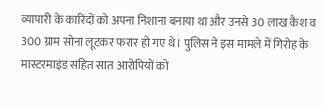व्यापारी के कारिंदों को अपना निशाना बनाया था और उनसे 30 लाख कैश व 300 ग्राम सोना लूटकर फरार हो गए थे। पुलिस ने इस मामले में गिरोह के मास्टरमाइंड सहित सात आरोपियों को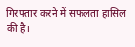गिरफ्तार करने में सफलता हासिल की है।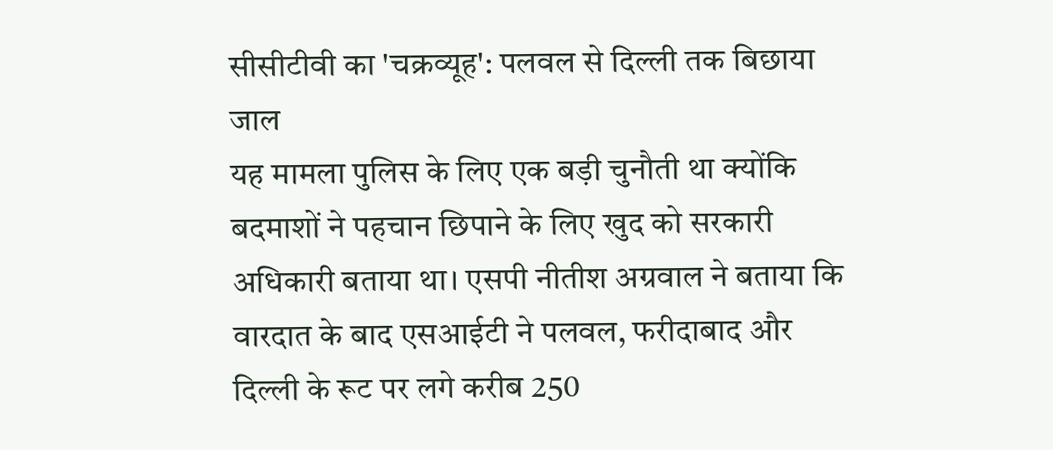सीसीटीवी का 'चक्रव्यूह': पलवल से दिल्ली तक बिछाया जाल
यह मामला पुलिस के लिए एक बड़ी चुनौती था क्योंकि बदमाशों ने पहचान छिपाने के लिए खुद को सरकारी अधिकारी बताया था। एसपी नीतीश अग्रवाल ने बताया कि वारदात के बाद एसआईटी ने पलवल, फरीदाबाद और दिल्ली के रूट पर लगे करीब 250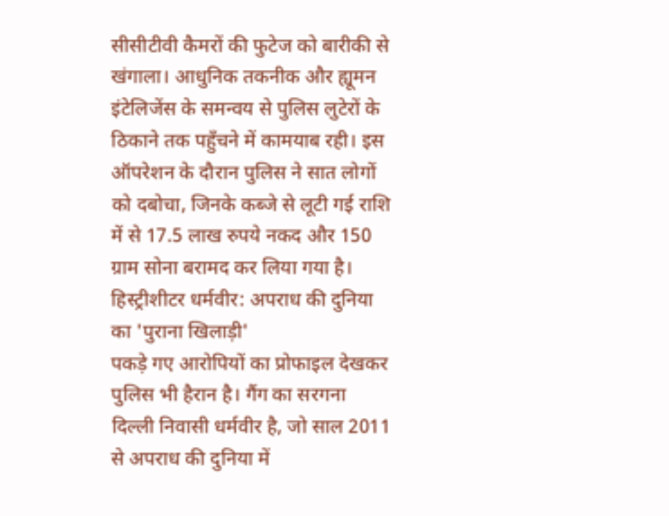सीसीटीवी कैमरों की फुटेज को बारीकी से खंगाला। आधुनिक तकनीक और ह्यूमन इंटेलिजेंस के समन्वय से पुलिस लुटेरों के ठिकाने तक पहुँचने में कामयाब रही। इस ऑपरेशन के दौरान पुलिस ने सात लोगों को दबोचा, जिनके कब्जे से लूटी गई राशि में से 17.5 लाख रुपये नकद और 150 ग्राम सोना बरामद कर लिया गया है।
हिस्ट्रीशीटर धर्मवीर: अपराध की दुनिया का 'पुराना खिलाड़ी'
पकड़े गए आरोपियों का प्रोफाइल देखकर पुलिस भी हैरान है। गैंग का सरगना दिल्ली निवासी धर्मवीर है, जो साल 2011 से अपराध की दुनिया में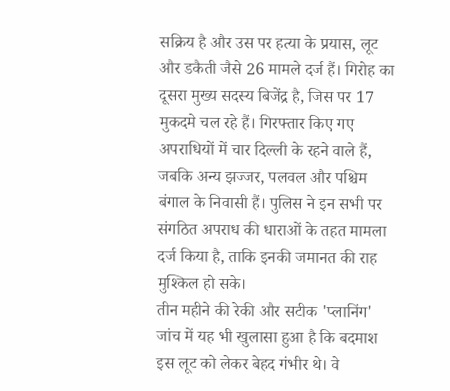सक्रिय है और उस पर हत्या के प्रयास, लूट और डकैती जैसे 26 मामले दर्ज हैं। गिरोह का दूसरा मुख्य सदस्य बिजेंद्र है, जिस पर 17 मुकदमे चल रहे हैं। गिरफ्तार किए गए अपराधियों में चार दिल्ली के रहने वाले हैं, जबकि अन्य झज्जर, पलवल और पश्चिम बंगाल के निवासी हैं। पुलिस ने इन सभी पर संगठित अपराध की धाराओं के तहत मामला दर्ज किया है, ताकि इनकी जमानत की राह मुश्किल हो सके।
तीन महीने की रेकी और सटीक 'प्लानिंग'
जांच में यह भी खुलासा हुआ है कि बदमाश इस लूट को लेकर बेहद गंभीर थे। वे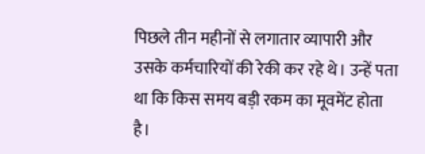पिछले तीन महीनों से लगातार व्यापारी और उसके कर्मचारियों की रेकी कर रहे थे। उन्हें पता था कि किस समय बड़ी रकम का मूवमेंट होता है।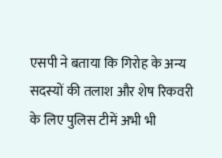एसपी ने बताया कि गिरोह के अन्य सदस्यों की तलाश और शेष रिकवरी के लिए पुलिस टीमें अभी भी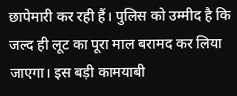छापेमारी कर रही हैं। पुलिस को उम्मीद है कि जल्द ही लूट का पूरा माल बरामद कर लिया जाएगा। इस बड़ी कामयाबी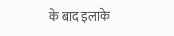के बाद इलाके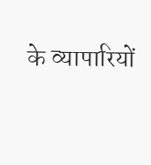के व्यापारियों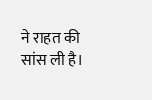ने राहत की सांस ली है।